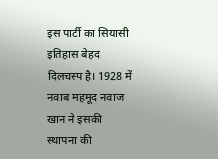इस पार्टी का सियासी इतिहास बेहद दिलचस्प है। 1928 में नवाब महमूद नवाज खान ने इसकी स्थापना की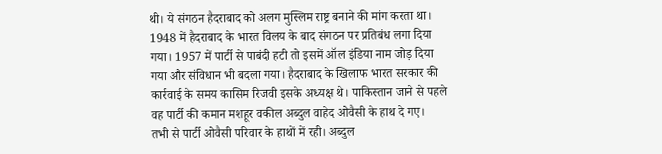थी। ये संगठन हैदराबाद को अलग मुस्लिम राष्ट्र बनाने की मांग करता था। 1948 में हैदराबाद के भारत विलय के बाद संगठन पर प्रतिबंध लगा दिया गया। 1957 में पार्टी से पाबंदी हटी तो इसमें ऑल इंडिया नाम जोड़ दिया गया और संविधान भी बदला गया। हैदराबाद के खिलाफ भारत सरकार की कार्रवाई के समय कासिम रिजवी इसके अध्यक्ष थे। पाकिस्तान जाने से पहले वह पार्टी की कमान मशहूर वकील अब्दुल वाहेद ओवैसी के हाथ दे गए।
तभी से पार्टी ओवैसी परिवार के हाथों में रही। अब्दुल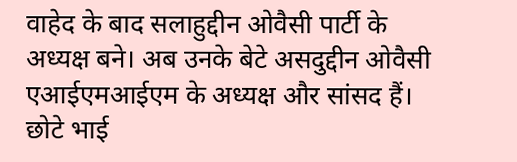वाहेद के बाद सलाहुद्दीन ओवैसी पार्टी के अध्यक्ष बने। अब उनके बेटे असदुद्दीन ओवैसी एआईएमआईएम के अध्यक्ष और सांसद हैं। छोटे भाई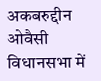अकबरुद्दीन ओवैसी विधानसभा में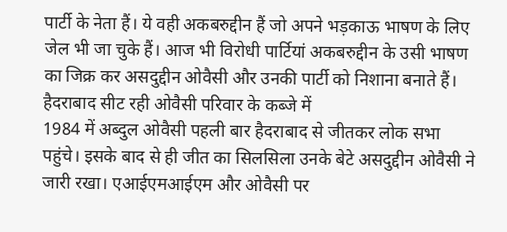पार्टी के नेता हैं। ये वही अकबरुद्दीन हैं जो अपने भड़काऊ भाषण के लिए जेल भी जा चुके हैं। आज भी विरोधी पार्टियां अकबरुद्दीन के उसी भाषण का जिक्र कर असदुद्दीन ओवैसी और उनकी पार्टी को निशाना बनाते हैं।
हैदराबाद सीट रही ओवैसी परिवार के कब्जे में
1984 में अब्दुल ओवैसी पहली बार हैदराबाद से जीतकर लोक सभा पहुंचे। इसके बाद से ही जीत का सिलसिला उनके बेटे असदुद्दीन ओवैसी ने जारी रखा। एआईएमआईएम और ओवैसी पर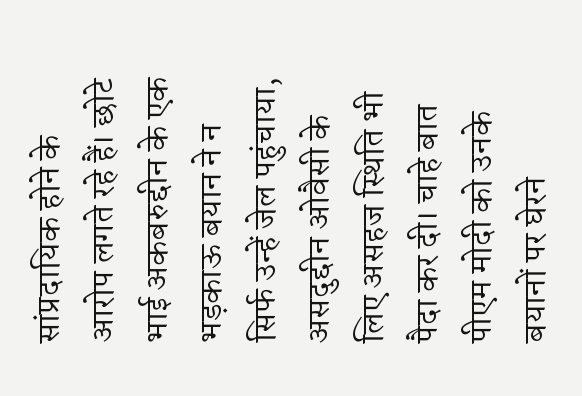सांप्रदायिक होने के आरोप लगते रहे हैं। छोटे भाई अकबरुद्दीन के एक भड़काऊ बयान ने न सिर्फ उन्हें जेल पहुंचाया, असदुद्दीन ओवैसी के लिए असहज स्थिति भी पैदा कर दी। चाहे बात पीएम मोदी को उनके बयानों पर घेरने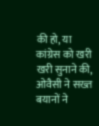की हो, या कांग्रेस को खरी खरी सुनाने की, ओवैसी ने सख्त बयानों ने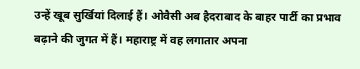उन्हें खूब सुर्खियां दिलाई हैं। ओवैसी अब हैदराबाद के बाहर पार्टी का प्रभाव बढ़ाने की जुगत में हैं। महाराष्ट्र में वह लगातार अपना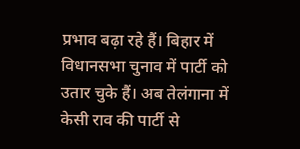प्रभाव बढ़ा रहे हैं। बिहार में विधानसभा चुनाव में पार्टी को उतार चुके हैं। अब तेलंगाना में केसी राव की पार्टी से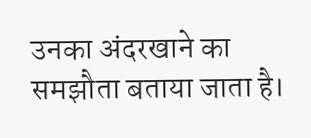उनका अंदरखाने का समझौता बताया जाता है।